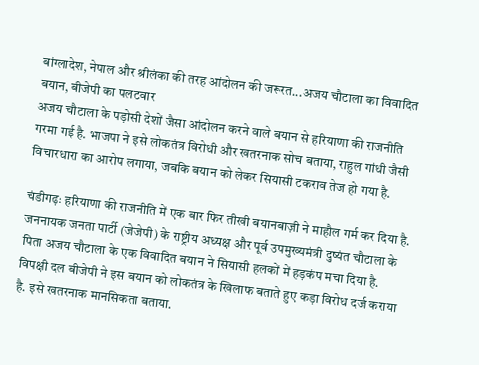बांग्लादेश, नेपाल और श्रीलंका की तरह आंदोलन की जरूरत...अजय चौटाला का विवादित बयान, बीजेपी का पलटवार
अजय चौटाला के पड़ोसी देशों जैसा आंदोलन करने वाले बयान से हरियाणा की राजनीति गरमा गई है. भाजपा ने इसे लोकतंत्र विरोधी और खतरनाक सोच बताया, राहुल गांधी जैसी विचारधारा का आरोप लगाया, जबकि बयान को लेकर सियासी टकराव तेज हो गया है.

चंडीगढ़ः हरियाणा की राजनीति में एक बार फिर तीखी बयानबाज़ी ने माहौल गर्म कर दिया है. जननायक जनता पार्टी (जेजेपी) के राष्ट्रीय अध्यक्ष और पूर्व उपमुख्यमंत्री दुष्यंत चौटाला के पिता अजय चौटाला के एक विवादित बयान ने सियासी हलकों में हड़कंप मचा दिया है. विपक्षी दल बीजेपी ने इस बयान को लोकतंत्र के खिलाफ बताते हुए कड़ा विरोध दर्ज कराया है. इसे खतरनाक मानसिकता बताया.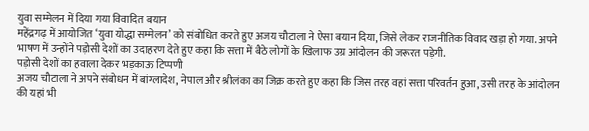युवा सम्मेलन में दिया गया विवादित बयान
महेंद्रगढ़ में आयोजित ‘युवा योद्धा सम्मेलन’ को संबोधित करते हुए अजय चौटाला ने ऐसा बयान दिया, जिसे लेकर राजनीतिक विवाद खड़ा हो गया. अपने भाषण में उन्होंने पड़ोसी देशों का उदाहरण देते हुए कहा कि सत्ता में बैठे लोगों के खिलाफ उग्र आंदोलन की जरूरत पड़ेगी.
पड़ोसी देशों का हवाला देकर भड़काऊ टिप्पणी
अजय चौटाला ने अपने संबोधन में बांग्लादेश, नेपाल और श्रीलंका का जिक्र करते हुए कहा कि जिस तरह वहां सत्ता परिवर्तन हुआ, उसी तरह के आंदोलन की यहां भी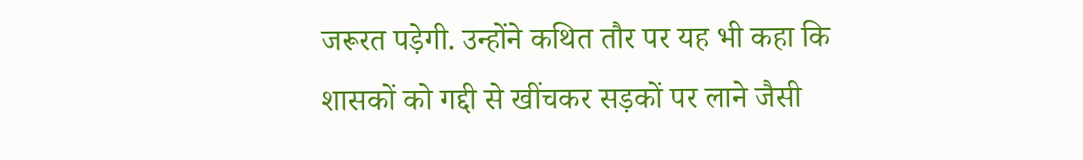जरूरत पड़ेगी. उन्होंने कथित तौर पर यह भी कहा कि शासकों को गद्दी से खींचकर सड़कों पर लाने जैसी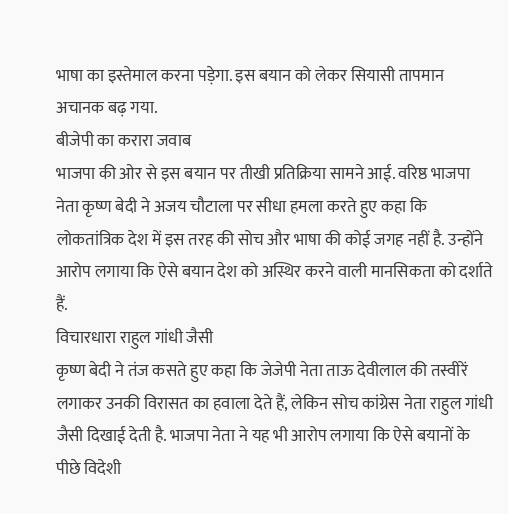भाषा का इस्तेमाल करना पड़ेगा. इस बयान को लेकर सियासी तापमान अचानक बढ़ गया.
बीजेपी का करारा जवाब
भाजपा की ओर से इस बयान पर तीखी प्रतिक्रिया सामने आई. वरिष्ठ भाजपा नेता कृष्ण बेदी ने अजय चौटाला पर सीधा हमला करते हुए कहा कि लोकतांत्रिक देश में इस तरह की सोच और भाषा की कोई जगह नहीं है. उन्होंने आरोप लगाया कि ऐसे बयान देश को अस्थिर करने वाली मानसिकता को दर्शाते हैं.
विचारधारा राहुल गांधी जैसी
कृष्ण बेदी ने तंज कसते हुए कहा कि जेजेपी नेता ताऊ देवीलाल की तस्वीरें लगाकर उनकी विरासत का हवाला देते हैं, लेकिन सोच कांग्रेस नेता राहुल गांधी जैसी दिखाई देती है. भाजपा नेता ने यह भी आरोप लगाया कि ऐसे बयानों के पीछे विदेशी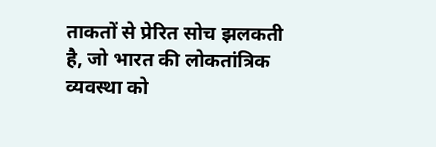ताकतों से प्रेरित सोच झलकती है, जो भारत की लोकतांत्रिक व्यवस्था को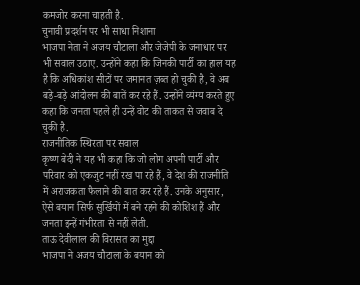कमजोर करना चाहती है.
चुनावी प्रदर्शन पर भी साधा निशाना
भाजपा नेता ने अजय चौटाला और जेजेपी के जनाधार पर भी सवाल उठाए. उन्होंने कहा कि जिनकी पार्टी का हाल यह है कि अधिकांश सीटों पर जमानत ज़ब्त हो चुकी है, वे अब बड़े-बड़े आंदोलन की बातें कर रहे हैं. उन्होंने व्यंग्य करते हुए कहा कि जनता पहले ही उन्हें वोट की ताकत से जवाब दे चुकी है.
राजनीतिक स्थिरता पर सवाल
कृष्ण बेदी ने यह भी कहा कि जो लोग अपनी पार्टी और परिवार को एकजुट नहीं रख पा रहे हैं, वे देश की राजनीति में अराजकता फैलाने की बात कर रहे हैं. उनके अनुसार, ऐसे बयान सिर्फ सुर्खियों में बने रहने की कोशिश हैं और जनता इन्हें गंभीरता से नहीं लेती.
ताऊ देवीलाल की विरासत का मुद्दा
भाजपा ने अजय चौटाला के बयान को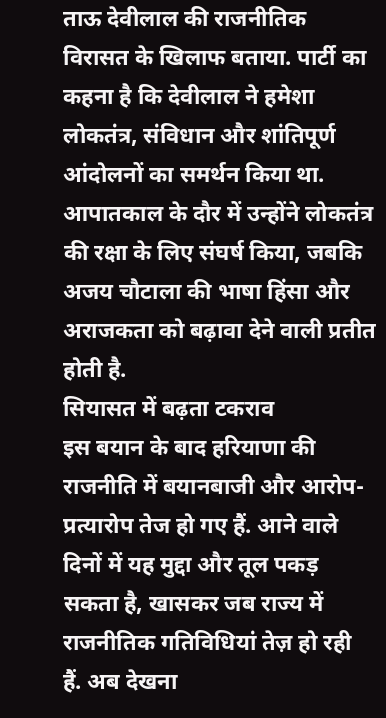ताऊ देवीलाल की राजनीतिक विरासत के खिलाफ बताया. पार्टी का कहना है कि देवीलाल ने हमेशा लोकतंत्र, संविधान और शांतिपूर्ण आंदोलनों का समर्थन किया था. आपातकाल के दौर में उन्होंने लोकतंत्र की रक्षा के लिए संघर्ष किया, जबकि अजय चौटाला की भाषा हिंसा और अराजकता को बढ़ावा देने वाली प्रतीत होती है.
सियासत में बढ़ता टकराव
इस बयान के बाद हरियाणा की राजनीति में बयानबाजी और आरोप-प्रत्यारोप तेज हो गए हैं. आने वाले दिनों में यह मुद्दा और तूल पकड़ सकता है, खासकर जब राज्य में राजनीतिक गतिविधियां तेज़ हो रही हैं. अब देखना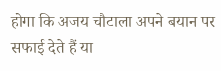होगा कि अजय चौटाला अपने बयान पर सफाई देते हैं या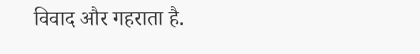विवाद और गहराता है.